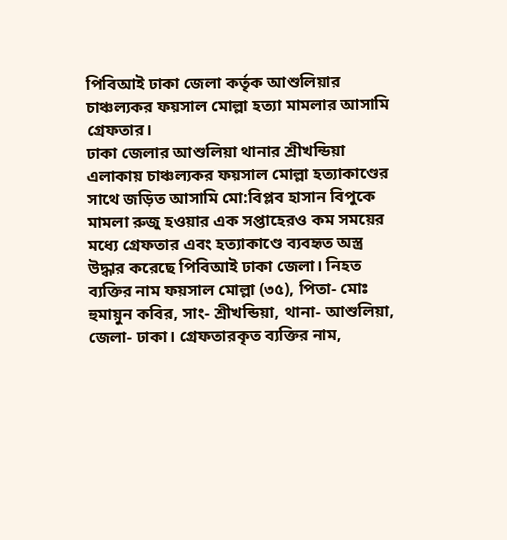পিবিআই ঢাকা জেলা কর্তৃক আশুলিয়ার চাঞ্চল্যকর ফয়সাল মোল্লা হত্যা মামলার আসামি গ্রেফতার।
ঢাকা জেলার আশুলিয়া থানার শ্রীখন্ডিয়া এলাকায় চাঞ্চল্যকর ফয়সাল মোল্লা হত্যাকাণ্ডের সাথে জড়িত আসামি মো:বিপ্লব হাসান বিপুকে মামলা রুজু হওয়ার এক সপ্তাহেরও কম সময়ের মধ্যে গ্রেফতার এবং হত্যাকাণ্ডে ব্যবহৃত অস্ত্র উদ্ধার করেছে পিবিআই ঢাকা জেলা। নিহত ব্যক্তির নাম ফয়সাল মোল্লা (৩৫), পিতা- মোঃ হুমায়ুন কবির, সাং- শ্রীখন্ডিয়া, থানা- আশুলিয়া, জেলা- ঢাকা। গ্রেফতারকৃত ব্যক্তির নাম,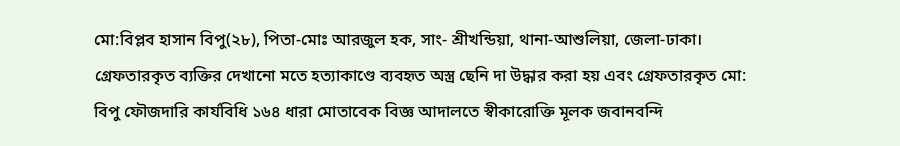মো:বিপ্লব হাসান বিপু(২৮), পিতা-মোঃ আরজুল হক, সাং- শ্রীখন্ডিয়া, থানা-আশুলিয়া, জেলা-ঢাকা। গ্রেফতারকৃত ব্যক্তির দেখানো মতে হত্যাকাণ্ডে ব্যবহৃত অস্ত্র ছেনি দা উদ্ধার করা হয় এবং গ্রেফতারকৃত মো: বিপু ফৌজদারি কার্যবিধি ১৬৪ ধারা মোতাবেক বিজ্ঞ আদালতে স্বীকারোক্তি মূলক জবানবন্দি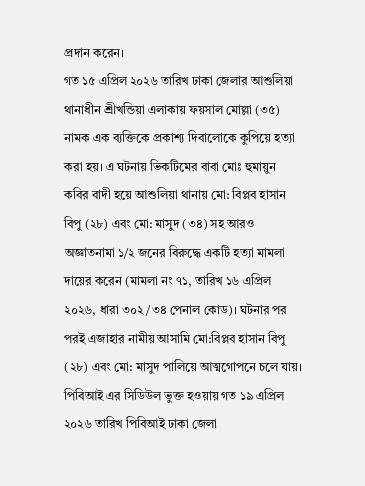প্রদান করেন।
গত ১৫ এপ্রিল ২০২৬ তারিখ ঢাকা জেলার আশুলিয়া থানাধীন শ্রীখন্ডিয়া এলাকায় ফয়সাল মোল্লা (৩৫) নামক এক ব্যক্তিকে প্রকাশ্য দিবালোকে কুপিয়ে হত্যা করা হয়। এ ঘটনায় ভিকটিমের বাবা মোঃ হুমায়ুন কবির বাদী হয়ে আশুলিয়া থানায় মো: বিপ্লব হাসান বিপু (২৮) এবং মো: মাসুদ (৩৪) সহ আরও অজ্ঞাতনামা ১/২ জনের বিরুদ্ধে একটি হত্যা মামলা দায়ের করেন (মামলা নং ৭১, তারিখ ১৬ এপ্রিল ২০২৬, ধারা ৩০২/৩৪ পেনাল কোড)। ঘটনার পর পরই এজাহার নামীয় আসামি মো:বিপ্লব হাসান বিপু (২৮) এবং মো: মাসুদ পালিয়ে আত্মগোপনে চলে যায়। পিবিআই এর সিডিউল ভুক্ত হওয়ায় গত ১৯ এপ্রিল ২০২৬ তারিখ পিবিআই ঢাকা জেলা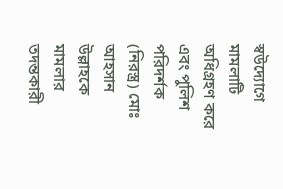স্বউদ্যোগে মামলাটি অধিগ্রহণ করে এবং পুলিশ পরিদর্শক (নিরস্ত্র) মোঃ আহসান উল্লাহকে মামলার তদন্তকারী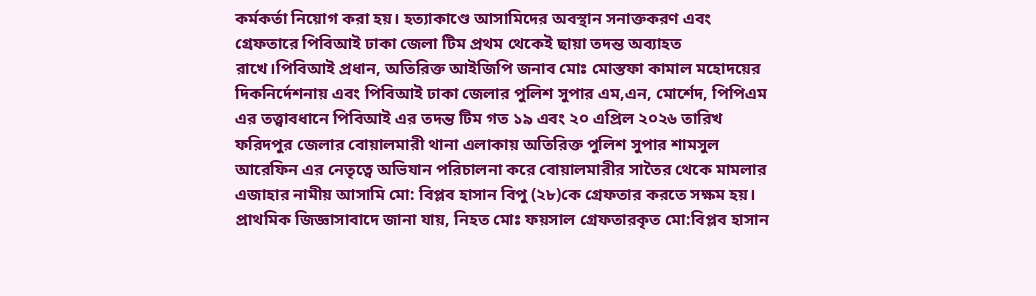কর্মকর্তা নিয়োগ করা হয়। হত্যাকাণ্ডে আসামিদের অবস্থান সনাক্তকরণ এবং গ্রেফতারে পিবিআই ঢাকা জেলা টিম প্রথম থেকেই ছায়া তদন্ত অব্যাহত রাখে।পিবিআই প্রধান, অতিরিক্ত আইজিপি জনাব মোঃ মোস্তফা কামাল মহোদয়ের দিকনির্দেশনায় এবং পিবিআই ঢাকা জেলার পুলিশ সুপার এম,এন, মোর্শেদ, পিপিএম এর তত্ত্বাবধানে পিবিআই এর তদন্ত টিম গত ১৯ এবং ২০ এপ্রিল ২০২৬ তারিখ ফরিদপুর জেলার বোয়ালমারী থানা এলাকায় অতিরিক্ত পুলিশ সুপার শামসুল আরেফিন এর নেতৃত্বে অভিযান পরিচালনা করে বোয়ালমারীর সাতৈর থেকে মামলার এজাহার নামীয় আসামি মো: বিপ্লব হাসান বিপু (২৮)কে গ্রেফতার করতে সক্ষম হয়। প্রাথমিক জিজ্ঞাসাবাদে জানা যায়, নিহত মোঃ ফয়সাল গ্রেফতারকৃত মো:বিপ্লব হাসান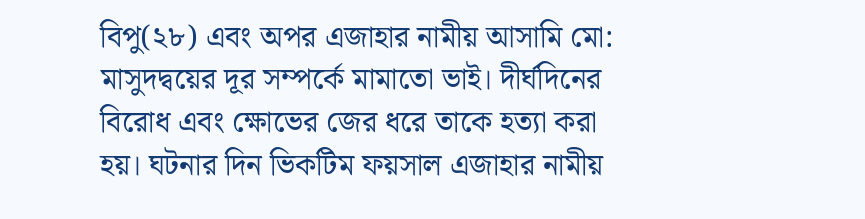বিপু(২৮) এবং অপর এজাহার নামীয় আসামি মো: মাসুদদ্বয়ের দূর সম্পর্কে মামাতো ভাই। দীর্ঘদিনের বিরোধ এবং ক্ষোভের জের ধরে তাকে হত্যা করা হয়। ঘটনার দিন ভিকটিম ফয়সাল এজাহার নামীয়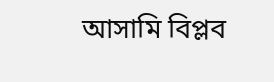আসামি বিপ্লব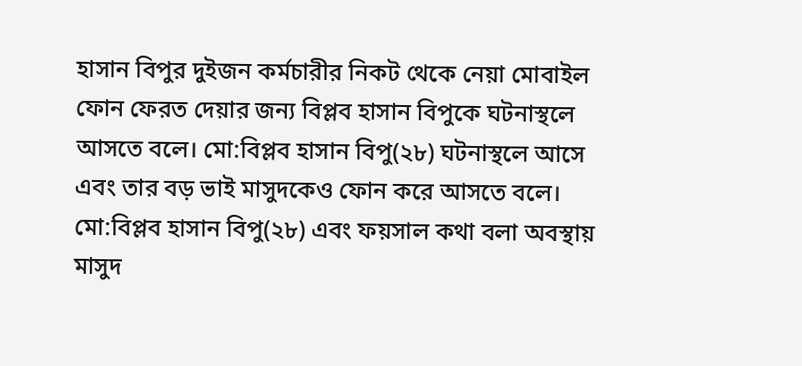হাসান বিপুর দুইজন কর্মচারীর নিকট থেকে নেয়া মোবাইল ফোন ফেরত দেয়ার জন্য বিপ্লব হাসান বিপুকে ঘটনাস্থলে আসতে বলে। মো:বিপ্লব হাসান বিপু(২৮) ঘটনাস্থলে আসে এবং তার বড় ভাই মাসুদকেও ফোন করে আসতে বলে। মো:বিপ্লব হাসান বিপু(২৮) এবং ফয়সাল কথা বলা অবস্থায় মাসুদ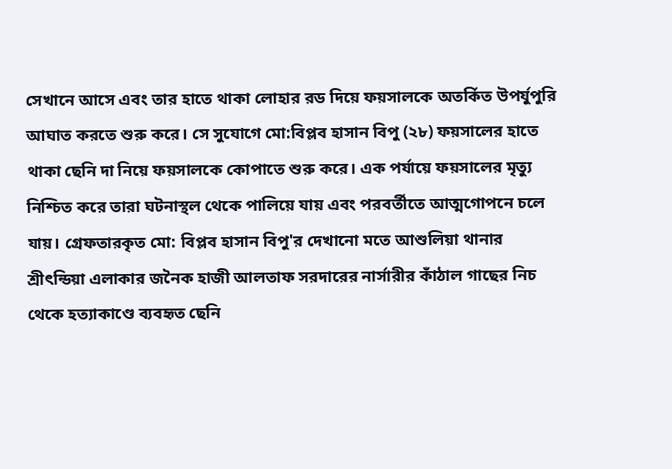সেখানে আসে এবং তার হাতে থাকা লোহার রড দিয়ে ফয়সালকে অতর্কিত উপর্যুপুরি আঘাত করতে শুরু করে। সে সুযোগে মো:বিপ্লব হাসান বিপু (২৮) ফয়সালের হাতে থাকা ছেনি দা নিয়ে ফয়সালকে কোপাতে শুরু করে। এক পর্যায়ে ফয়সালের মৃত্যু নিশ্চিত করে তারা ঘটনাস্থল থেকে পালিয়ে যায় এবং পরবর্তীতে আত্মগোপনে চলে যায়। গ্রেফতারকৃত মো: বিপ্লব হাসান বিপু'র দেখানো মতে আশুলিয়া থানার শ্রীৎন্ডিয়া এলাকার জনৈক হাজী আলতাফ সরদারের নার্সারীর কাঁঠাল গাছের নিচ থেকে হত্যাকাণ্ডে ব্যবহৃত ছেনি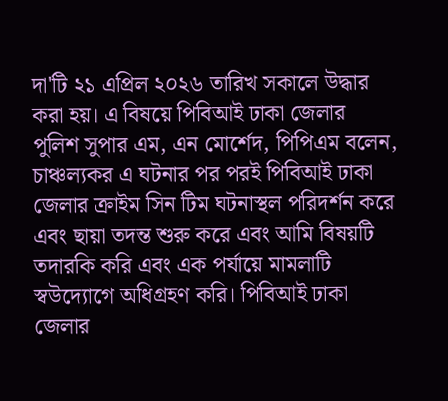দা'টি ২১ এপ্রিল ২০২৬ তারিখ সকালে উদ্ধার করা হয়। এ বিষয়ে পিবিআই ঢাকা জেলার পুলিশ সুপার এম, এন মোর্শেদ, পিপিএম বলেন, চাঞ্চল্যকর এ ঘটনার পর পরই পিবিআই ঢাকা জেলার ক্রাইম সিন টিম ঘটনাস্থল পরিদর্শন করে এবং ছায়া তদন্ত শুরু করে এবং আমি বিষয়টি তদারকি করি এবং এক পর্যায়ে মামলাটি স্বউদ্যোগে অধিগ্রহণ করি। পিবিআই ঢাকা জেলার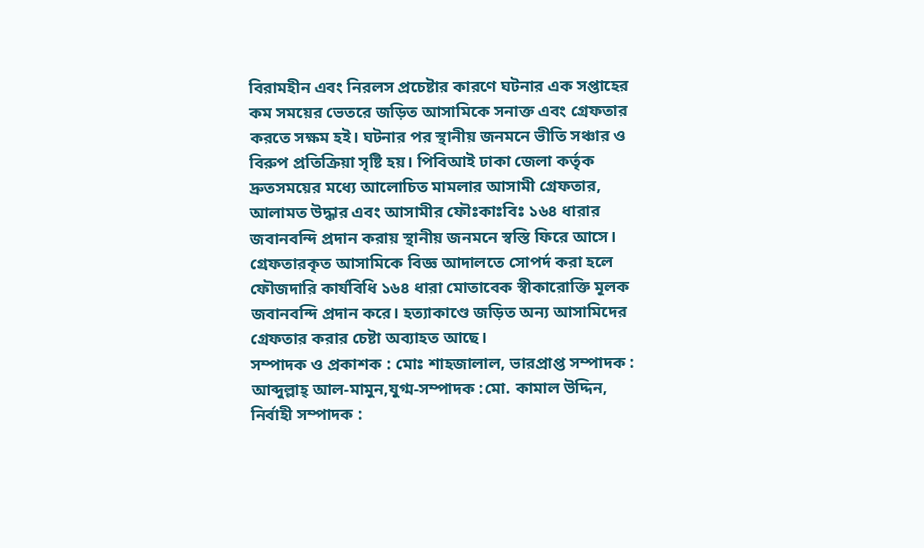বিরামহীন এবং নিরলস প্রচেষ্টার কারণে ঘটনার এক সপ্তাহের কম সময়ের ভেতরে জড়িত আসামিকে সনাক্ত এবং গ্রেফতার করতে সক্ষম হই। ঘটনার পর স্থানীয় জনমনে ভীতি সঞ্চার ও বিরুপ প্রতিক্রিয়া সৃষ্টি হয়। পিবিআই ঢাকা জেলা কর্তৃক দ্রুতসময়ের মধ্যে আলোচিত মামলার আসামী গ্রেফতার, আলামত উদ্ধার এবং আসামীর ফৌঃকাঃবিঃ ১৬৪ ধারার জবানবন্দি প্রদান করায় স্থানীয় জনমনে স্বস্তি ফিরে আসে।
গ্রেফতারকৃত আসামিকে বিজ্ঞ আদালতে সোপর্দ করা হলে ফৌজদারি কার্যবিধি ১৬৪ ধারা মোতাবেক স্বীকারোক্তি মূলক জবানবন্দি প্রদান করে। হত্যাকাণ্ডে জড়িত অন্য আসামিদের গ্রেফতার করার চেষ্টা অব্যাহত আছে।
সম্পাদক ও প্রকাশক : মোঃ শাহজালাল, ভারপ্রাপ্ত সম্পাদক : আব্দুল্লাহ্ আল-মামুন,যুগ্ম-সম্পাদক :মো. কামাল উদ্দিন,
নির্বাহী সম্পাদক :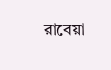রাবেয়া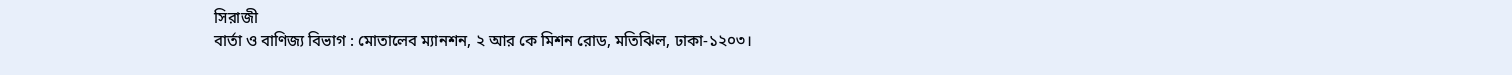সিরাজী
বার্তা ও বাণিজ্য বিভাগ : মোতালেব ম্যানশন, ২ আর কে মিশন রোড, মতিঝিল, ঢাকা-১২০৩।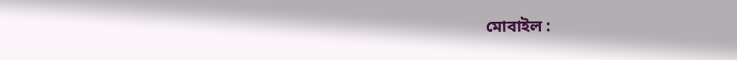মোবাইল :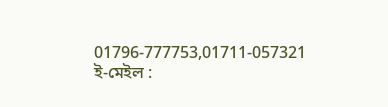01796-777753,01711-057321
ই-মেইল :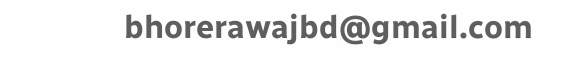bhorerawajbd@gmail.com